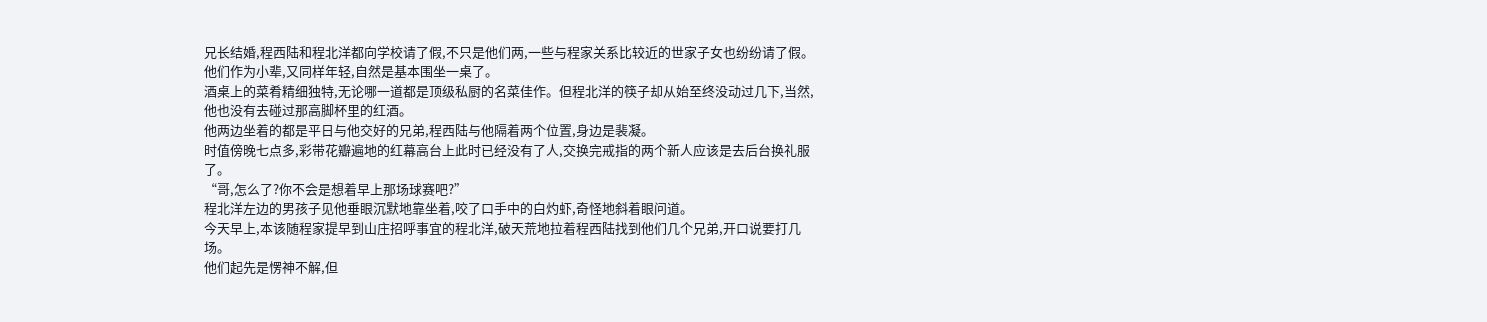兄长结婚,程西陆和程北洋都向学校请了假,不只是他们两,一些与程家关系比较近的世家子女也纷纷请了假。
他们作为小辈,又同样年轻,自然是基本围坐一桌了。
酒桌上的菜肴精细独特,无论哪一道都是顶级私厨的名菜佳作。但程北洋的筷子却从始至终没动过几下,当然,他也没有去碰过那高脚杯里的红酒。
他两边坐着的都是平日与他交好的兄弟,程西陆与他隔着两个位置,身边是裴凝。
时值傍晚七点多,彩带花瓣遍地的红幕高台上此时已经没有了人,交换完戒指的两个新人应该是去后台换礼服了。
“哥,怎么了?你不会是想着早上那场球赛吧?”
程北洋左边的男孩子见他垂眼沉默地靠坐着,咬了口手中的白灼虾,奇怪地斜着眼问道。
今天早上,本该随程家提早到山庄招呼事宜的程北洋,破天荒地拉着程西陆找到他们几个兄弟,开口说要打几场。
他们起先是愣神不解,但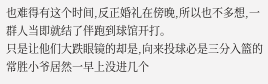也难得有这个时间,反正婚礼在傍晚,所以也不多想,一群人当即就结了伴跑到球馆开打。
只是让他们大跌眼镜的却是,向来投球必是三分入篮的常胜小爷居然一早上没进几个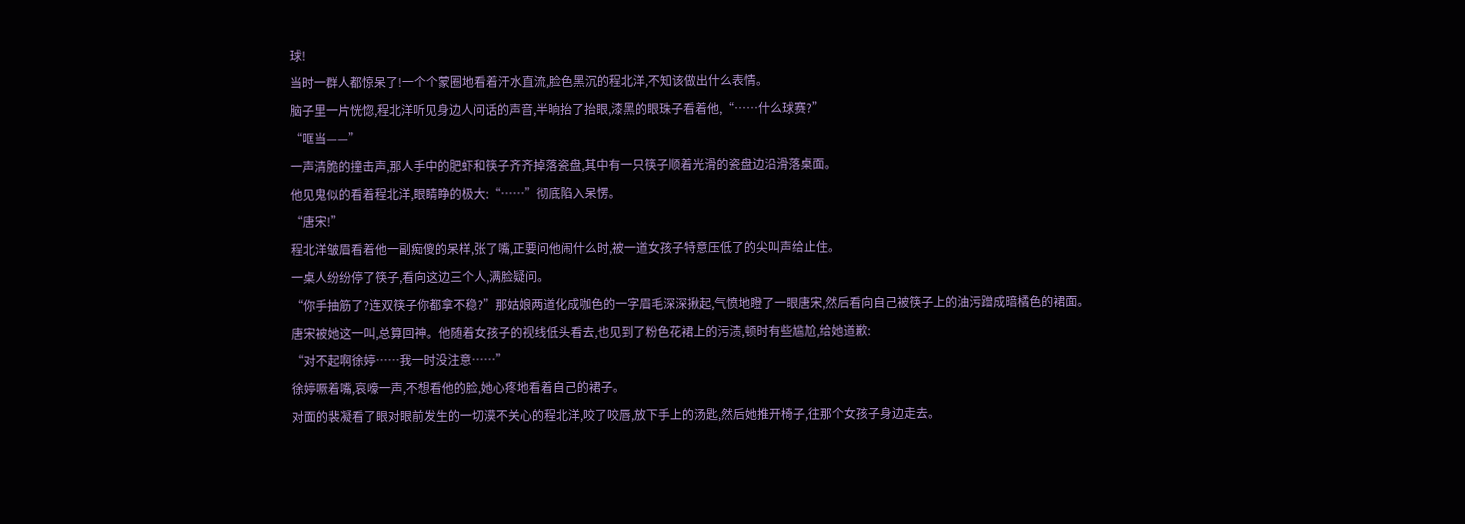球!
当时一群人都惊呆了!一个个蒙圈地看着汗水直流,脸色黑沉的程北洋,不知该做出什么表情。
脑子里一片恍惚,程北洋听见身边人问话的声音,半晌抬了抬眼,漆黑的眼珠子看着他,“……什么球赛?”
“哐当——”
一声清脆的撞击声,那人手中的肥虾和筷子齐齐掉落瓷盘,其中有一只筷子顺着光滑的瓷盘边沿滑落桌面。
他见鬼似的看着程北洋,眼睛睁的极大:“……”彻底陷入呆愣。
“唐宋!”
程北洋皱眉看着他一副痴傻的呆样,张了嘴,正要问他闹什么时,被一道女孩子特意压低了的尖叫声给止住。
一桌人纷纷停了筷子,看向这边三个人,满脸疑问。
“你手抽筋了?连双筷子你都拿不稳?”那姑娘两道化成咖色的一字眉毛深深揪起,气愤地瞪了一眼唐宋,然后看向自己被筷子上的油污蹭成暗橘色的裙面。
唐宋被她这一叫,总算回神。他随着女孩子的视线低头看去,也见到了粉色花裙上的污渍,顿时有些尴尬,给她道歉:
“对不起啊徐婷……我一时没注意……”
徐婷噘着嘴,哀嚎一声,不想看他的脸,她心疼地看着自己的裙子。
对面的裴凝看了眼对眼前发生的一切漠不关心的程北洋,咬了咬唇,放下手上的汤匙,然后她推开椅子,往那个女孩子身边走去。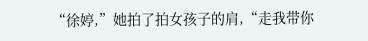“徐婷,”她拍了拍女孩子的肩,“走我带你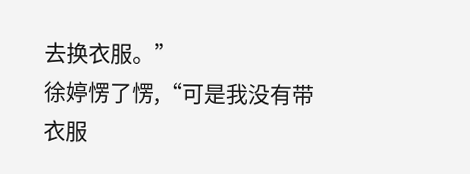去换衣服。”
徐婷愣了愣,“可是我没有带衣服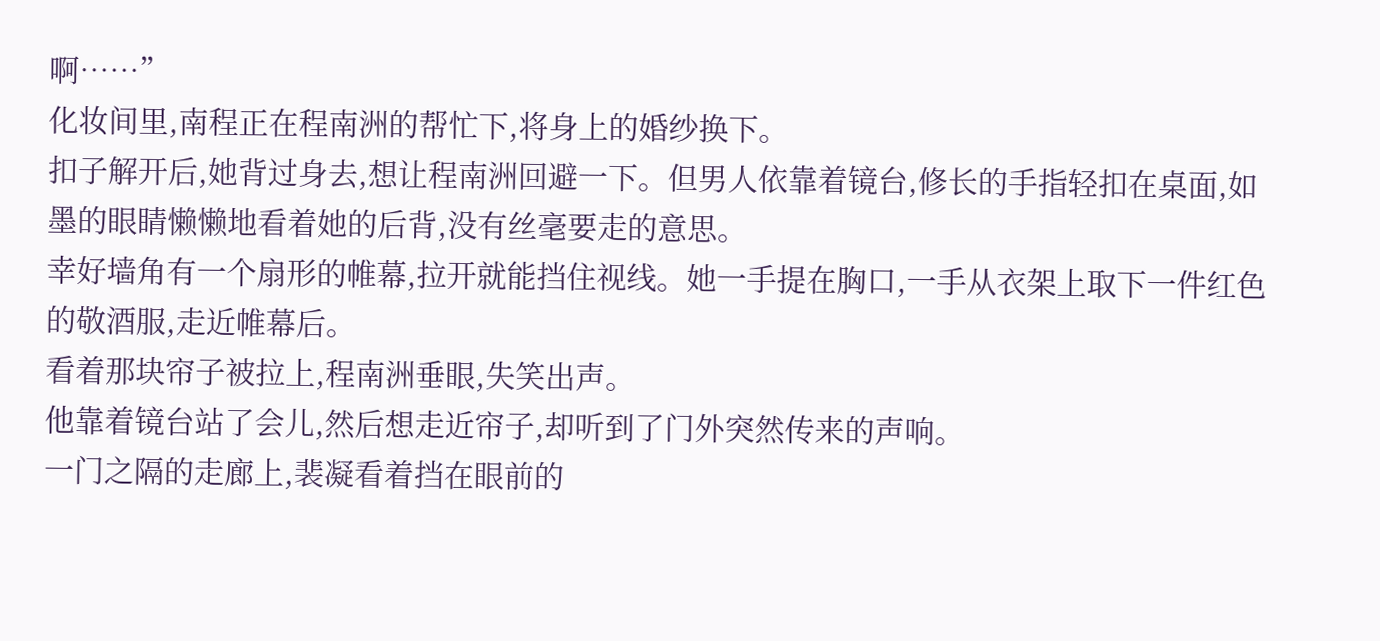啊……”
化妆间里,南程正在程南洲的帮忙下,将身上的婚纱换下。
扣子解开后,她背过身去,想让程南洲回避一下。但男人依靠着镜台,修长的手指轻扣在桌面,如墨的眼睛懒懒地看着她的后背,没有丝毫要走的意思。
幸好墙角有一个扇形的帷幕,拉开就能挡住视线。她一手提在胸口,一手从衣架上取下一件红色的敬酒服,走近帷幕后。
看着那块帘子被拉上,程南洲垂眼,失笑出声。
他靠着镜台站了会儿,然后想走近帘子,却听到了门外突然传来的声响。
一门之隔的走廊上,裴凝看着挡在眼前的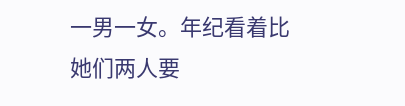一男一女。年纪看着比她们两人要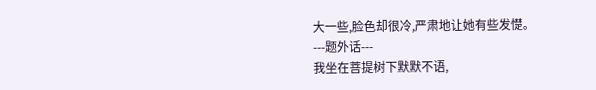大一些,脸色却很冷,严肃地让她有些发憷。
---题外话---
我坐在菩提树下默默不语,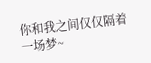你和我之间仅仅隔着一场梦~